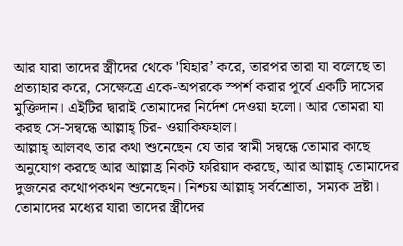আর যারা তাদের স্ত্রীদের থেকে 'যিহার’ করে, তারপর তারা যা বলেছে তা প্রত্যাহার করে, সেক্ষেত্রে একে-অপরকে স্পর্শ করার পূর্বে একটি দাসের মুক্তিদান। এইটির দ্বারাই তোমাদের নির্দেশ দেওয়া হলো। আর তোমরা যা করছ সে-সন্বন্ধে আল্লাহ্ চির- ওয়াকিফহাল।
আল্লাহ্ আলবৎ তার কথা শুনেছেন যে তার স্বামী সন্বন্ধে তোমার কাছে অনুযোগ করছে আর আল্লাহ্র নিকট ফরিয়াদ করছে, আর আল্লাহ্ তোমাদের দুজনের কথোপকথন শুনেছেন। নিশ্চয় আল্লাহ্ সর্বশ্রোতা, সম্যক দ্রষ্টা।
তোমাদের মধ্যের যারা তাদের স্ত্রীদের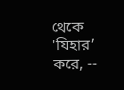থেকে 'যিহার’ করে, --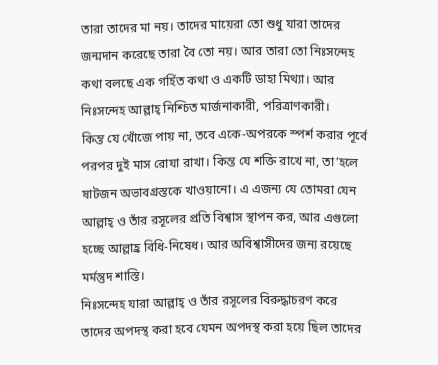তারা তাদের মা নয়। তাদের মায়েরা তো শুধু যারা তাদের জন্মদান করেছে তারা বৈ তো নয়। আর তারা তো নিঃসন্দেহ কথা বলছে এক গর্হিত কথা ও একটি ডাহা মিথ্যা। আর নিঃসন্দেহ আল্লাহ্ নিশ্চিত মার্জনাকারী, পরিত্রাণকারী।
কিন্ত যে খোঁজে পায় না, তবে একে-অপরকে স্পর্শ করার পূর্বে পরপর দুই মাস রোযা রাখা। কিন্ত যে শক্তি রাখে না, তা’হলে ষাটজন অভাবগ্রস্তকে খাওয়ানো। এ এজন্য যে তোমরা যেন আল্লাহ্ ও তাঁর রসূলের প্রতি বিশ্বাস স্থাপন কর, আর এগুলো হচ্ছে আল্লাহ্র বিধি-নিষেধ। আর অবিশ্বাসীদের জন্য রয়েছে মর্মন্তুদ শাস্তি।
নিঃসন্দেহ যারা আল্লাহ্ ও তাঁর রসূলের বিরুদ্ধাচরণ করে তাদের অপদস্থ করা হবে যেমন অপদস্থ করা হয়ে ছিল তাদের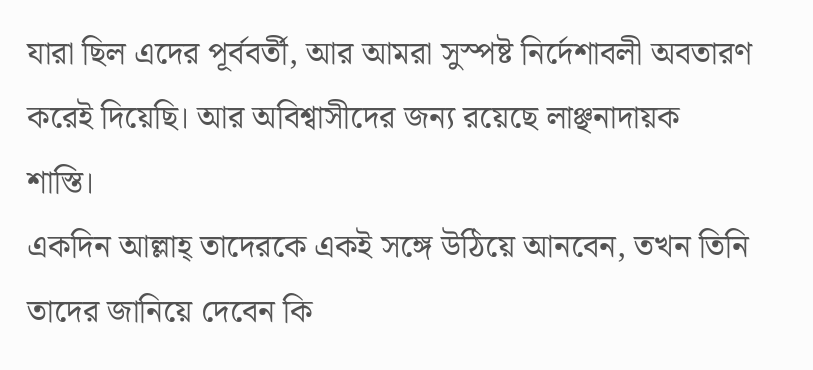যারা ছিল এদের পূর্ববর্তী, আর আমরা সুস্পষ্ট নির্দেশাবলী অবতারণ করেই দিয়েছি। আর অবিশ্বাসীদের জন্য রয়েছে লাঞ্ছনাদায়ক শাস্তি।
একদিন আল্লাহ্ তাদেরকে একই সঙ্গে উঠিয়ে আনবেন, তখন তিনি তাদের জানিয়ে দেবেন কি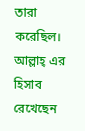তারা করেছিল। আল্লাহ্ এর হিসাব রেখেছেন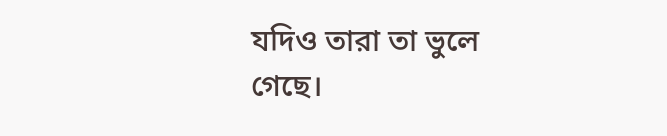যদিও তারা তা ভুলে গেছে।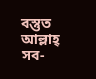বস্তুত আল্লাহ্ সব-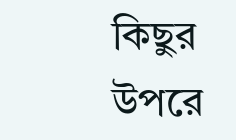কিছুর উপরে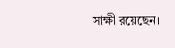সাক্ষী রয়েছেন।